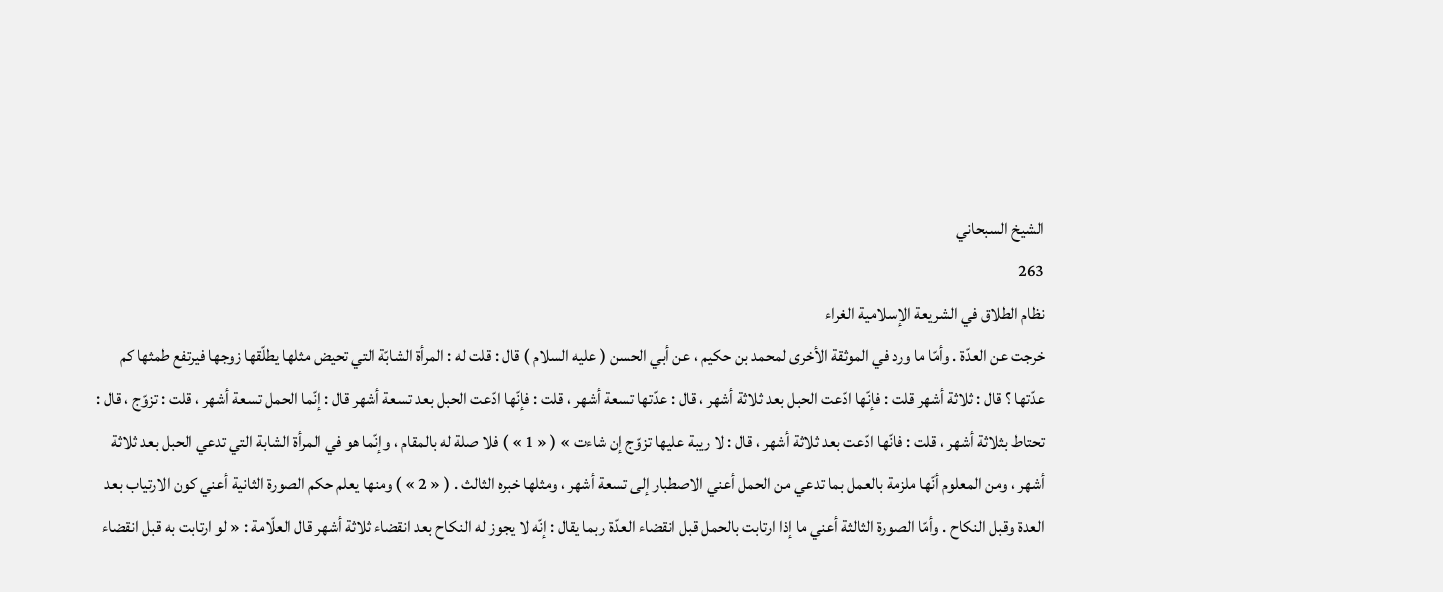الشيخ السبحاني
263
نظام الطلاق في الشريعة الإسلامية الغراء
خرجت عن العدّة . وأمّا ما ورد في الموثقة الأخرى لمحمد بن حكيم ، عن أبي الحسن ( عليه السلام ) قال : قلت له : المرأة الشابّة التي تحيض مثلها يطلّقها زوجها فيرتفع طمثها كم عدّتها ؟ قال : ثلاثة أشهر قلت : فإنّها ادّعت الحبل بعد ثلاثة أشهر ، قال : عدّتها تسعة أشهر ، قلت : فإنّها ادّعت الحبل بعد تسعة أشهر قال : إنّما الحمل تسعة أشهر ، قلت : تزوّج ، قال : تحتاط بثلاثة أشهر ، قلت : فانّها ادّعت بعد ثلاثة أشهر ، قال : لا ريبة عليها تزوّج إن شاءت » ( « 1 » ) فلا صلة له بالمقام ، وإنّما هو في المرأة الشابة التي تدعي الحبل بعد ثلاثة أشهر ، ومن المعلوم أنّها ملزمة بالعمل بما تدعي من الحمل أعني الاصطبار إلى تسعة أشهر ، ومثلها خبره الثالث . ( « 2 » ) ومنها يعلم حكم الصورة الثانية أعني كون الارتياب بعد العدة وقبل النكاح . وأمّا الصورة الثالثة أعني ما إذا ارتابت بالحمل قبل انقضاء العدّة ربما يقال : إنّه لا يجوز له النكاح بعد انقضاء ثلاثة أشهر قال العلّامة : « لو ارتابت به قبل انقضاء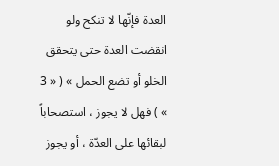العدة فإنّها لا تنكح ولو انقضت العدة حتى يتحقق الخلو أو تضع الحمل » ( « 3 » ) فهل لا يجوز ، استصحاباً لبقائها على العدّة ، أو يجوز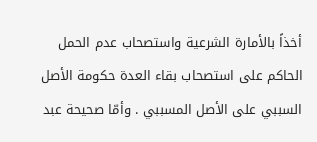أخذاً بالأمارة الشرعية واستصحاب عدم الحمل الحاكم على استصحاب بقاء العدة حكومة الأصل السببي على الأصل المسببي . وأمّا صحيحة عبد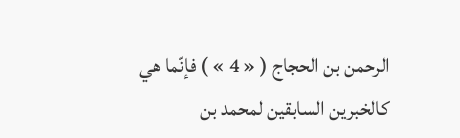الرحمن بن الحجاج ( « 4 » ) فإنّما هي كالخبرين السابقين لمحمد بن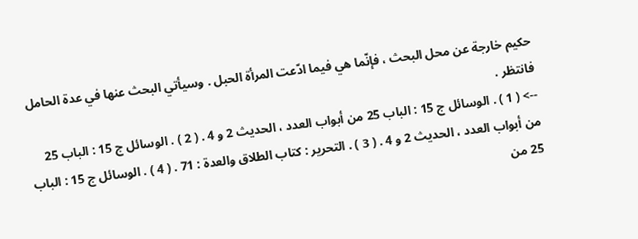حكيم خارجة عن محل البحث ، فإنّما هي فيما ادّعت المرأة الحبل . وسيأتي البحث عنها في عدة الحامل فانتظر .
--> ( 1 ) . الوسائل ج 15 : الباب 25 من أبواب العدد ، الحديث 2 و 4 . ( 2 ) . الوسائل ج 15 : الباب 25 من أبواب العدد ، الحديث 2 و 4 . ( 3 ) . التحرير : كتاب الطلاق والعدة : 71 . ( 4 ) . الوسائل ج 15 : الباب 25 من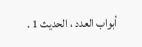أبواب العدد ، الحديث 1 .